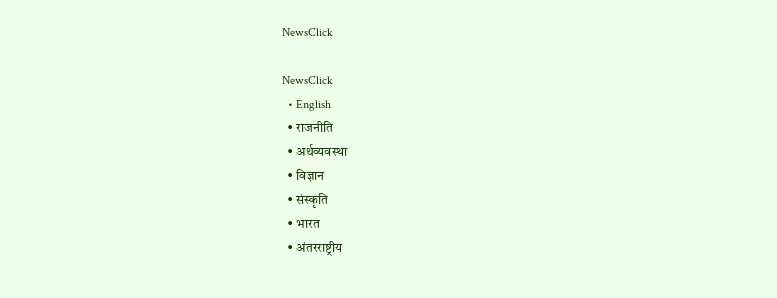NewsClick

NewsClick
  • English
  • राजनीति
  • अर्थव्यवस्था
  • विज्ञान
  • संस्कृति
  • भारत
  • अंतरराष्ट्रीय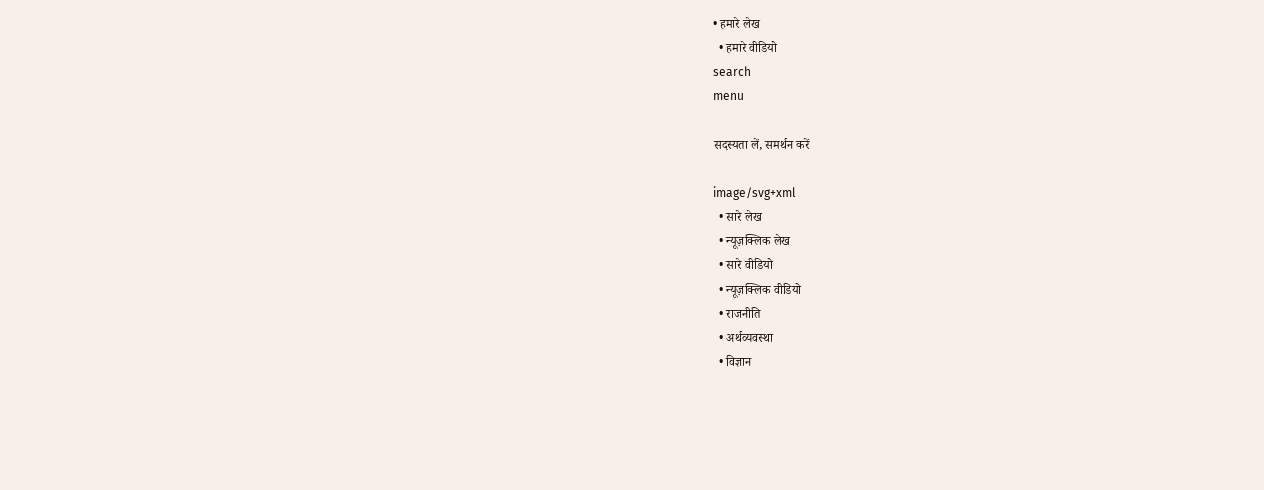• हमारे लेख
  • हमारे वीडियो
search
menu

सदस्यता लें, समर्थन करें

image/svg+xml
  • सारे लेख
  • न्यूज़क्लिक लेख
  • सारे वीडियो
  • न्यूज़क्लिक वीडियो
  • राजनीति
  • अर्थव्यवस्था
  • विज्ञान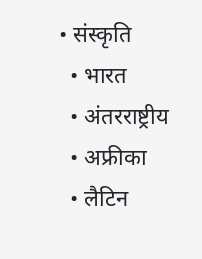• संस्कृति
  • भारत
  • अंतरराष्ट्रीय
  • अफ्रीका
  • लैटिन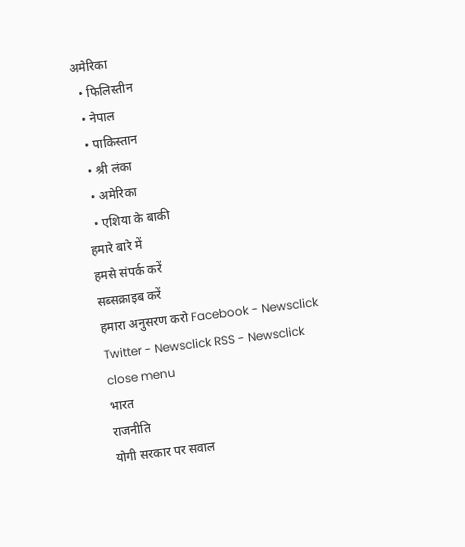अमेरिका
  • फिलिस्तीन
  • नेपाल
  • पाकिस्तान
  • श्री लंका
  • अमेरिका
  • एशिया के बाकी
हमारे बारे में
हमसे संपर्क करें
सब्सक्राइब करें
हमारा अनुसरण करो Facebook - Newsclick Twitter - Newsclick RSS - Newsclick
close menu
भारत
राजनीति
योगी सरकार पर सवाल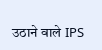उठाने वाले IPS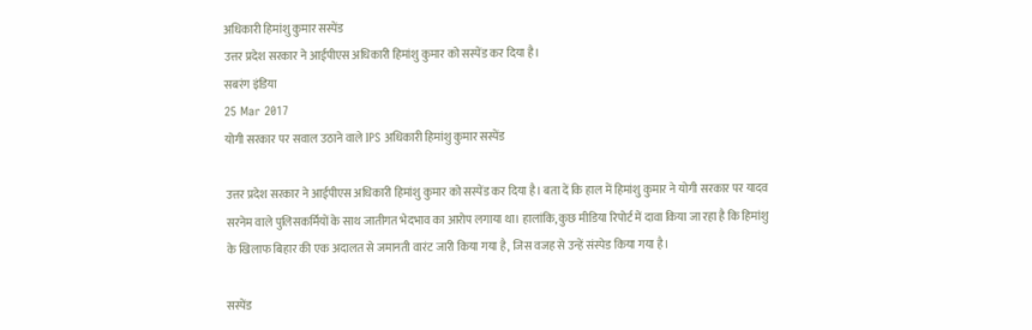अधिकारी हिमांशु कुमार सस्पेंड
उत्तर प्रदेश सरकार ने आईपीएस अधिकारी हिमांशु कुमार को सस्पेंड कर दिया है।
सबरंग इंडिया
25 Mar 2017
योगी सरकार पर सवाल उठाने वाले IPS अधिकारी हिमांशु कुमार सस्पेंड

उत्तर प्रदेश सरकार ने आईपीएस अधिकारी हिमांशु कुमार को सस्पेंड कर दिया है। बता दें कि हाल में हिमांशु कुमार ने योगी सरकार पर यादव सरनेम वाले पुलिसकर्मियों के साथ जातीगत भेदभाव का आरोप लगाया था। हालांकि, कुछ मीडिया रिपोर्ट में दावा किया जा रहा है कि हिमांशु के खिलाफ बिहार की एक अदालत से जमानती वारंट जारी किया गया है, जिस वजह से उन्हें संस्पेड किया गया है।

सस्पेंड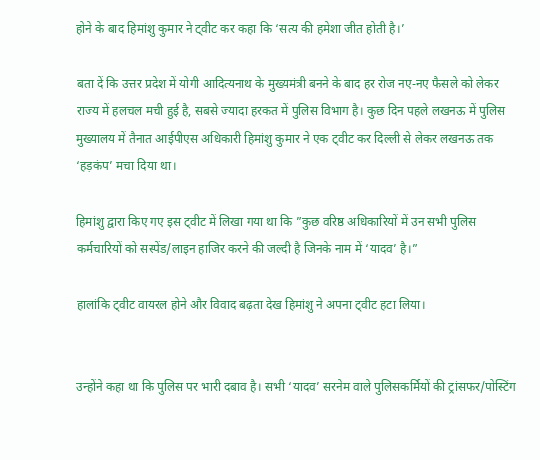होने के बाद हिमांशु कुमार ने ट्वीट कर कहा कि ‘सत्य की हमेशा जीत होती है।’

बता दें कि उत्तर प्रदेश में योगी आदित्यनाथ के मुख्यमंत्री बनने के बाद हर रोज नए-नए फैसले को लेकर राज्य में हलचल मची हुई है, सबसे ज्यादा हरकत में पुलिस विभाग है। कुछ दिन पहले लखनऊ में पुलिस मुख्यालय में तैनात आईपीएस अधिकारी हिमांशु कुमार ने एक ट्वीट कर दिल्ली से लेकर लखनऊ तक ‘हड़कंप’ मचा दिया था।

हिमांशु द्वारा किए गए इस ट्वीट में लिखा गया था कि ”कुछ वरिष्ठ अधिकारियों में उन सभी पुलिस कर्मचारियों को सस्पेंड/लाइन हाजिर करने की जल्दी है जिनके नाम में ‘यादव’ है।”

हालांकि ट्वीट वायरल होने और विवाद बढ़ता देख हिमांशु ने अपना ट्वीट हटा लिया।


उन्होंने कहा था कि पुलिस पर भारी दबाव है। सभी ‘यादव’ सरनेम वाले पुलिसकर्मियों की ट्रांसफर/पोस्टिंग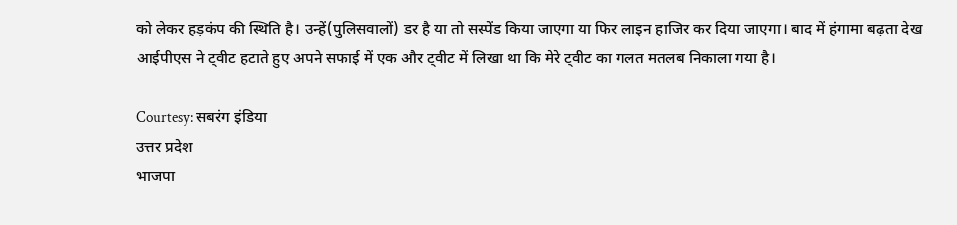को लेकर हड़कंप की स्थिति है। उन्हें(पुलिसवालों) डर है या तो सस्पेंड किया जाएगा या फिर लाइन हाजिर कर दिया जाएगा। बाद में हंगामा बढ़ता देख आईपीएस ने ट्वीट हटाते हुए अपने सफाई में एक और ट्वीट में लिखा था कि मेरे ट्वीट का गलत मतलब निकाला गया है।

Courtesy: सबरंग इंडिया
उत्तर प्रदेश
भाजपा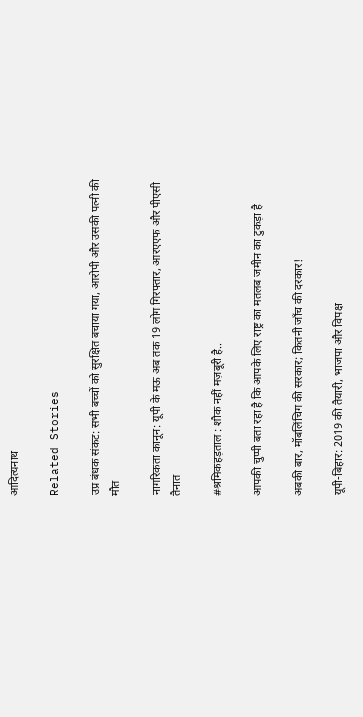आदित्यनाथ

Related Stories

उप्र बंधक संकट: सभी बच्चों को सुरक्षित बचाया गया, आरोपी और उसकी पत्नी की मौत

नागरिकता कानून: यूपी के मऊ अब तक 19 लोग गिरफ्तार, आरएएफ और पीएसी तैनात

#श्रमिकहड़ताल : शौक नहीं मज़बूरी है..

आपकी चुप्पी बता रहा है कि आपके लिए राष्ट्र का मतलब जमीन का टुकड़ा है

अबकी बार, मॉबलिंचिग की सरकार; कितनी जाँच की दरकार!

यूपी-बिहार: 2019 की तैयारी, भाजपा और विपक्ष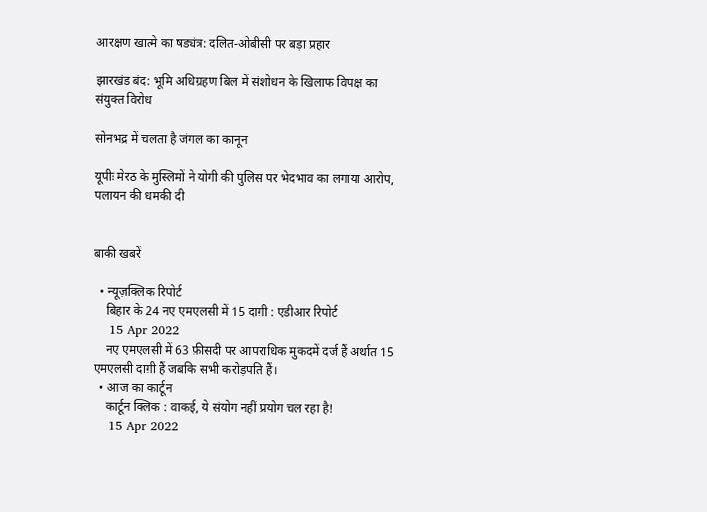आरक्षण खात्मे का षड्यंत्र: दलित-ओबीसी पर बड़ा प्रहार

झारखंड बंद: भूमि अधिग्रहण बिल में संशोधन के खिलाफ विपक्ष का संयुक्त विरोध

सोनभद्र में चलता है जंगल का कानून

यूपीः मेरठ के मुस्लिमों ने योगी की पुलिस पर भेदभाव का लगाया आरोप, पलायन की धमकी दी


बाकी खबरें

  • न्यूज़क्लिक रिपोर्ट
    बिहार के 24 नए एमएलसी में 15 दाग़ी : एडीआर रिपोर्ट
    15 Apr 2022
    नए एमएलसी में 63 फ़ीसदी पर आपराधिक मुकदमें दर्ज हैं अर्थात 15 एमएलसी दाग़ी हैं जबकि सभी करोड़पति हैं।
  • आज का कार्टून
    कार्टून क्लिक : वाकई, ये संयोग नहीं प्रयोग चल रहा है!
    15 Apr 2022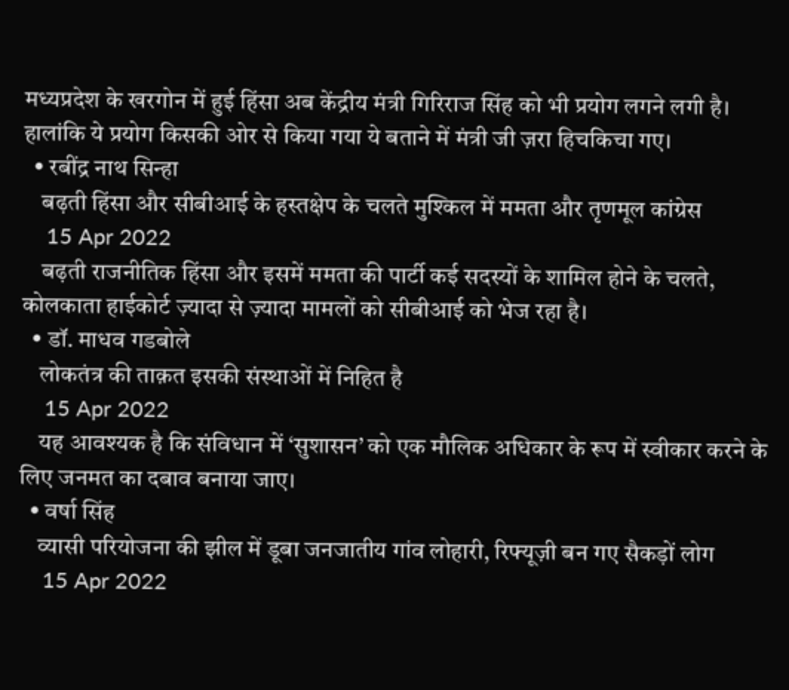मध्यप्रदेश के खरगोन में हुई हिंसा अब केंद्रीय मंत्री गिरिराज सिंह को भी प्रयोग लगने लगी है। हालांकि ये प्रयोग किसकी ओर से किया गया ये बताने में मंत्री जी ज़रा हिचकिचा गए।
  • रबींद्र नाथ सिन्हा
    बढ़ती हिंसा और सीबीआई के हस्तक्षेप के चलते मुश्किल में ममता और तृणमूल कांग्रेस
    15 Apr 2022
    बढ़ती राजनीतिक हिंसा और इसमें ममता की पार्टी कई सदस्यों के शामिल होने के चलते, कोलकाता हाईकोर्ट ज़्यादा से ज़्यादा मामलों को सीबीआई को भेज रहा है।
  • डॉ. माधव गडबोले
    लोकतंत्र की ताक़त इसकी संस्थाओं में निहित है
    15 Apr 2022
    यह आवश्यक है कि संविधान में ‘सुशासन’ को एक मौलिक अधिकार के रूप में स्वीकार करने के लिए जनमत का दबाव बनाया जाए।
  • वर्षा सिंह
    व्यासी परियोजना की झील में डूबा जनजातीय गांव लोहारी, रिफ्यूज़ी बन गए सैकड़ों लोग
    15 Apr 2022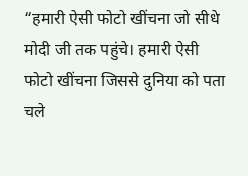“हमारी ऐसी फोटो खींचना जो सीधे मोदी जी तक पहुंचे। हमारी ऐसी फोटो खींचना जिससे दुनिया को पता चले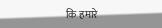कि हमारे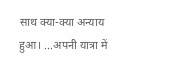साथ क्या-क्या अन्याय हुआ। ...अपनी यात्रा में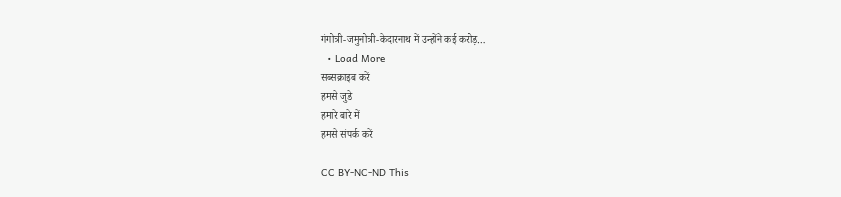गंगोत्री-जमुनोत्री-केदारनाथ में उन्होंने कई करोड़…
  • Load More
सब्सक्राइब करें
हमसे जुडे
हमारे बारे में
हमसे संपर्क करें

CC BY-NC-ND This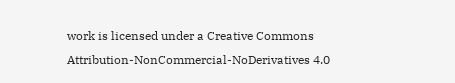work is licensed under a Creative Commons Attribution-NonCommercial-NoDerivatives 4.0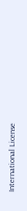International License